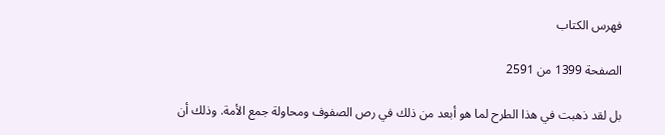فهرس الكتاب

الصفحة 1399 من 2591

بل لقد ذهبت في هذا الطرح لما هو أبعد من ذلك في رص الصفوف ومحاولة جمع الأمة. وذلك أن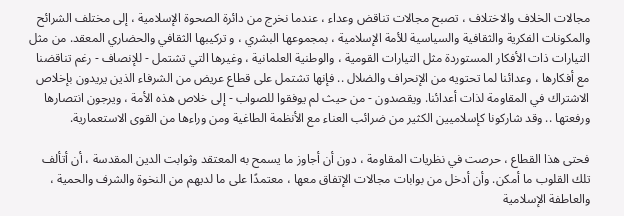مجالات الخلاف والاختلاف ، تصبح مجالات تناقض وعداء ، عندما نخرج من دائرة الصحوة الإسلامية ، إلى مختلف الشرائح والمكونات الفكرية والثقافية والسياسية للأمة الإسلامية ، بمجموعها البشري ، و تركيبها الثقافي والحضاري المعقد. من مثل التيارات ذات الأفكار المستوردة مثل التيارات القومية ، والوطنية العلمانية ، وغيرها التي تشتمل - للإنصاف - رغم تناقضنا مع أفكارها ، وعدائنا لما تحتويه من الإنحراف والضلال .. فإنها تشتمل على قطاع عريض من الشرفاء الذين يريدون بإخلاص الاشتراك في المقاومة لذات أعدائنا. ويقصدون - من حيث لم يوفقوا للصواب - إلى خلاص هذه الأمة ، ويرجون انتصارها ورفعتها .. وقد شاركونا كإسلاميين الكثير من ضرائب العناء مع الأنظمة الطاغية ومن وراءها من القوى الاستعمارية.

فحتى هذا القطاع ، حرصت في نظريات المقاومة ، دون أن أجاوز ما يسمح به المعتقد وثوابت الدين المقدسة ، أن أتألف تلك القلوب ما أمكن. وأن أدخل من بوابات مجالات الإتفاق معها ، معتمدًا على ما لديهم من النخوة والشرف والحمية ، والعاطفة الإسلامية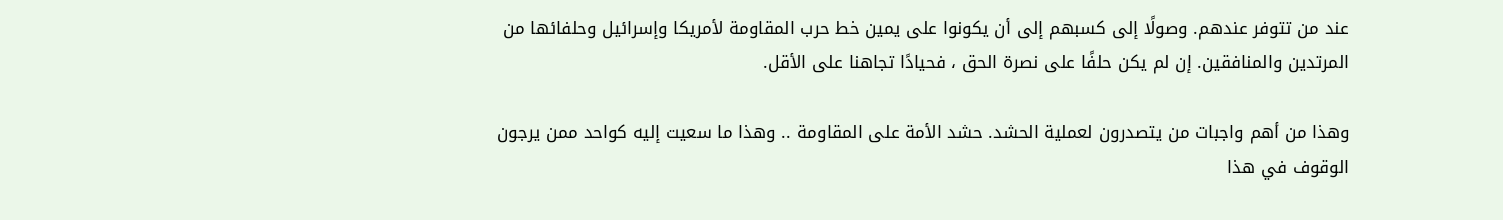عند من تتوفر عندهم. وصولًا إلى كسبهم إلى أن يكونوا على يمين خط حرب المقاومة لأمريكا وإسرائيل وحلفائها من المرتدين والمنافقين. إن لم يكن حلفًا على نصرة الحق ، فحيادًا تجاهنا على الأقل.

وهذا من أهم واجبات من يتصدرون لعملية الحشد. حشد الأمة على المقاومة .. وهذا ما سعيت إليه كواحد ممن يرجون الوقوف في هذا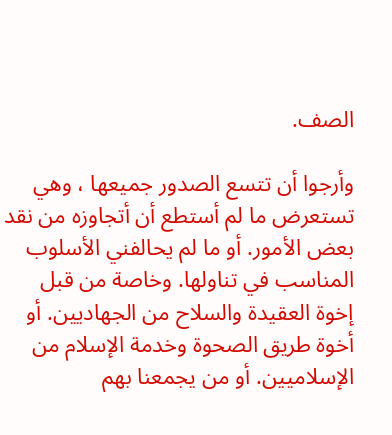الصف.

وأرجوا أن تتسع الصدور جميعها ، وهي تستعرض ما لم أستطع أن أتجاوزه من نقد بعض الأمور. أو ما لم يحالفني الأسلوب المناسب في تناولها. وخاصة من قبل إخوة العقيدة والسلاح من الجهاديين. أو أخوة طريق الصحوة وخدمة الإسلام من الإسلاميين. أو من يجمعنا بهم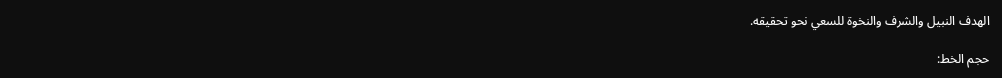الهدف النبيل والشرف والنخوة للسعي نحو تحقيقه.

حجم الخط: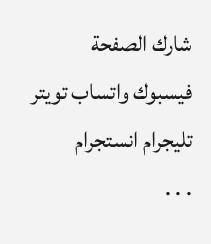شارك الصفحة
فيسبوك واتساب تويتر تليجرام انستجرام
. . .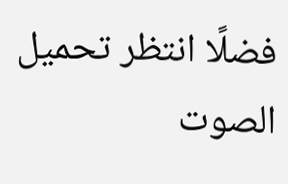فضلًا انتظر تحميل الصوت